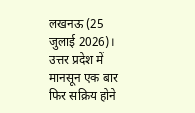लखनऊ (25 जुलाई 2026)। उत्तर प्रदेश में मानसून एक बार फिर सक्रिय होने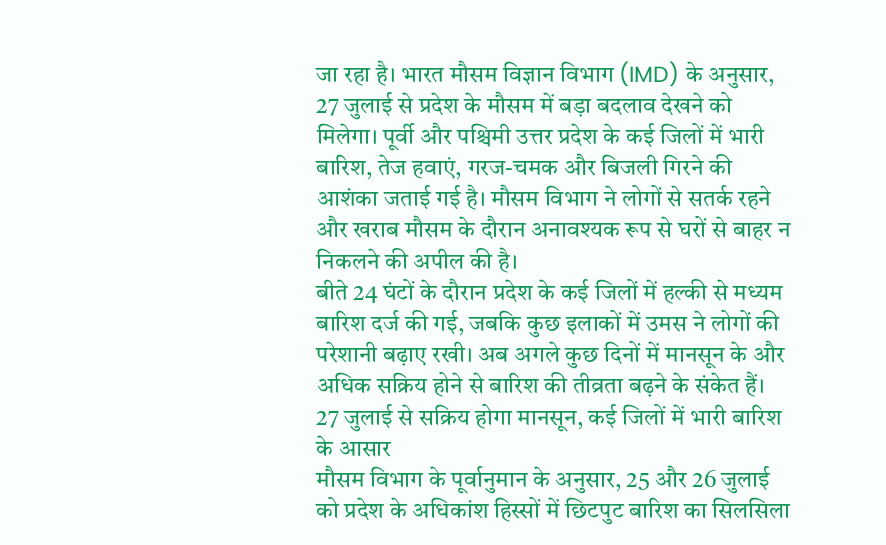जा रहा है। भारत मौसम विज्ञान विभाग (IMD) के अनुसार, 27 जुलाई से प्रदेश के मौसम में बड़ा बदलाव देखने को मिलेगा। पूर्वी और पश्चिमी उत्तर प्रदेश के कई जिलों में भारी बारिश, तेज हवाएं, गरज-चमक और बिजली गिरने की आशंका जताई गई है। मौसम विभाग ने लोगों से सतर्क रहने और खराब मौसम के दौरान अनावश्यक रूप से घरों से बाहर न निकलने की अपील की है।
बीते 24 घंटों के दौरान प्रदेश के कई जिलों में हल्की से मध्यम बारिश दर्ज की गई, जबकि कुछ इलाकों में उमस ने लोगों की परेशानी बढ़ाए रखी। अब अगले कुछ दिनों में मानसून के और अधिक सक्रिय होने से बारिश की तीव्रता बढ़ने के संकेत हैं।
27 जुलाई से सक्रिय होगा मानसून, कई जिलों में भारी बारिश के आसार
मौसम विभाग के पूर्वानुमान के अनुसार, 25 और 26 जुलाई को प्रदेश के अधिकांश हिस्सों में छिटपुट बारिश का सिलसिला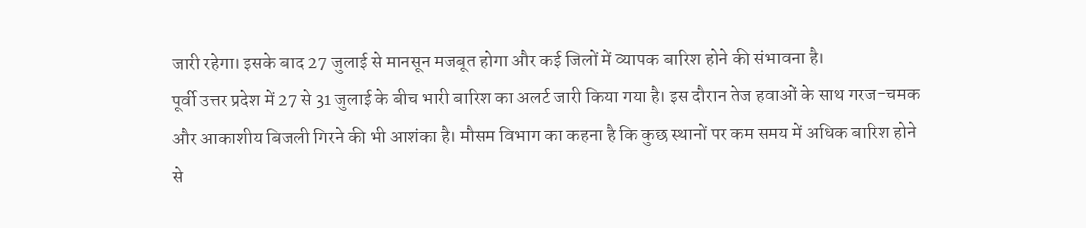जारी रहेगा। इसके बाद 27 जुलाई से मानसून मजबूत होगा और कई जिलों में व्यापक बारिश होने की संभावना है।
पूर्वी उत्तर प्रदेश में 27 से 31 जुलाई के बीच भारी बारिश का अलर्ट जारी किया गया है। इस दौरान तेज हवाओं के साथ गरज-चमक और आकाशीय बिजली गिरने की भी आशंका है। मौसम विभाग का कहना है कि कुछ स्थानों पर कम समय में अधिक बारिश होने से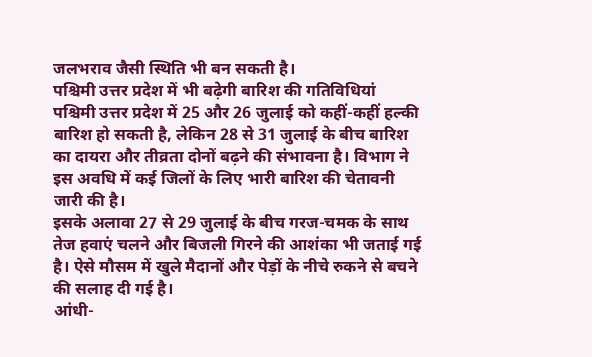जलभराव जैसी स्थिति भी बन सकती है।
पश्चिमी उत्तर प्रदेश में भी बढ़ेगी बारिश की गतिविधियां
पश्चिमी उत्तर प्रदेश में 25 और 26 जुलाई को कहीं-कहीं हल्की बारिश हो सकती है, लेकिन 28 से 31 जुलाई के बीच बारिश का दायरा और तीव्रता दोनों बढ़ने की संभावना है। विभाग ने इस अवधि में कई जिलों के लिए भारी बारिश की चेतावनी जारी की है।
इसके अलावा 27 से 29 जुलाई के बीच गरज-चमक के साथ तेज हवाएं चलने और बिजली गिरने की आशंका भी जताई गई है। ऐसे मौसम में खुले मैदानों और पेड़ों के नीचे रुकने से बचने की सलाह दी गई है।
आंधी-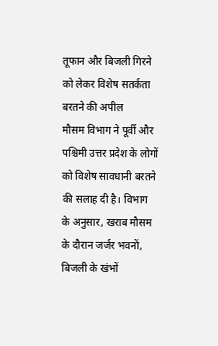तूफान और बिजली गिरने को लेकर विशेष सतर्कता बरतने की अपील
मौसम विभाग ने पूर्वी और पश्चिमी उत्तर प्रदेश के लोगों को विशेष सावधानी बरतने की सलाह दी है। विभाग के अनुसार, खराब मौसम के दौरान जर्जर भवनों, बिजली के खंभों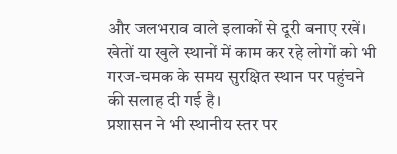और जलभराव वाले इलाकों से दूरी बनाए रखें। खेतों या खुले स्थानों में काम कर रहे लोगों को भी गरज-चमक के समय सुरक्षित स्थान पर पहुंचने की सलाह दी गई है।
प्रशासन ने भी स्थानीय स्तर पर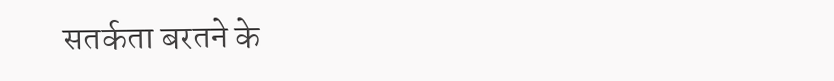सतर्कता बरतने के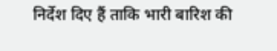निर्देश दिए हैं ताकि भारी बारिश की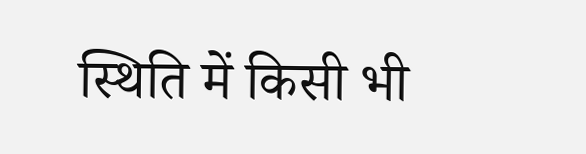स्थिति में किसी भी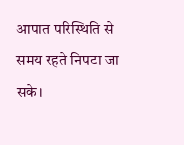आपात परिस्थिति से समय रहते निपटा जा सके।